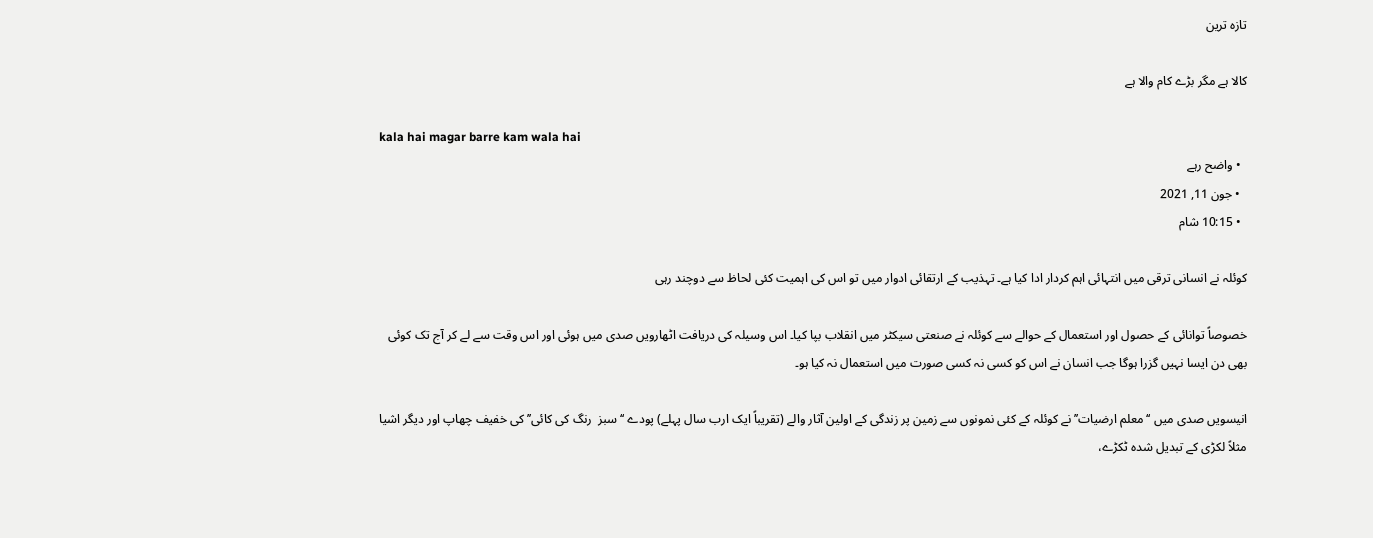تازہ ترین

کالا ہے مگر بڑے کام والا ہے

kala hai magar barre kam wala hai
  • واضح رہے
  • جون 11, 2021
  • 10:15 شام

کوئلہ نے انسانی ترقی میں انتہائی اہم کردار ادا کیا ہے۔ تہذیب کے ارتقائی ادوار میں تو اس کی اہمیت کئی لحاظ سے دوچند رہی

خصوصاً توانائی کے حصول اور استعمال کے حوالے سے کوئلہ نے صنعتی سیکٹر میں انقلاب بپا کیا۔ اس وسیلہ کی دریافت اٹھارویں صدی میں ہوئی اور اس وقت سے لے کر آج تک کوئی بھی دن ایسا نہیں گزرا ہوگا جب انسان نے اس کو کسی نہ کسی صورت میں استعمال نہ کیا ہو۔

انیسویں صدی میں ‘‘معلم ارضیات’’ نے کوئلہ کے کئی نمونوں سے زمین پر زندگی کے اولین آثار والے (تقریباً ایک ارب سال پہلے) پودے ‘‘سبز  رنگ کی کائی’’ کی خفیف چھاپ اور دیگر اشیا مثلاً لکڑی کے تبدیل شدہ ٹکڑے،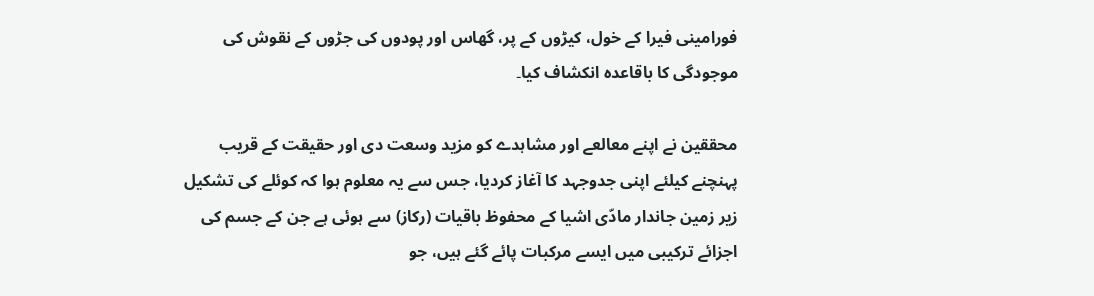فورامینی فیرا کے خول، کیڑوں کے پر، گھاس اور پودوں کی جڑوں کے نقوش کی موجودگی کا باقاعدہ انکشاف کیا۔

محققین نے اپنے معالعے اور مشاہدے کو مزید وسعت دی اور حقیقت کے قریب پہنچنے کیلئے اپنی جدوجہد کا آغاز کردیا، جس سے یہ معلوم ہوا کہ کوئلے کی تشکیل زیر زمین جاندار مادّی اشیا کے محفوظ باقیات (رکاز) سے ہوئی ہے جن کے جسم کی اجزائے ترکیبی میں ایسے مرکبات پائے گئے ہیں، جو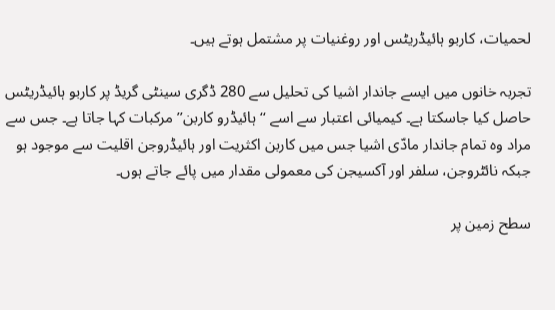لحمیات، کاربو ہائیڈریٹس اور روغنیات پر مشتمل ہوتے ہیں۔

تجربہ خانوں میں ایسے جاندار اشیا کی تحلیل سے 280 ڈگری سینٹی گریڈ پر کاربو ہائیڈریٹس حاصل کیا جاسکتا ہے۔ کیمیائی اعتبار سے اسے ‘‘ہائیڈرو کاربن’’ مرکبات کہا جاتا ہے۔ جس سے مراد وہ تمام جاندار مادّی اشیا جس میں کاربن اکثریت اور ہائیڈروجن اقلیت سے موجود ہو جبکہ نائٹروجن، سلفر اور آکسیجن کی معمولی مقدار میں پائے جاتے ہوں۔

سطح زمین پر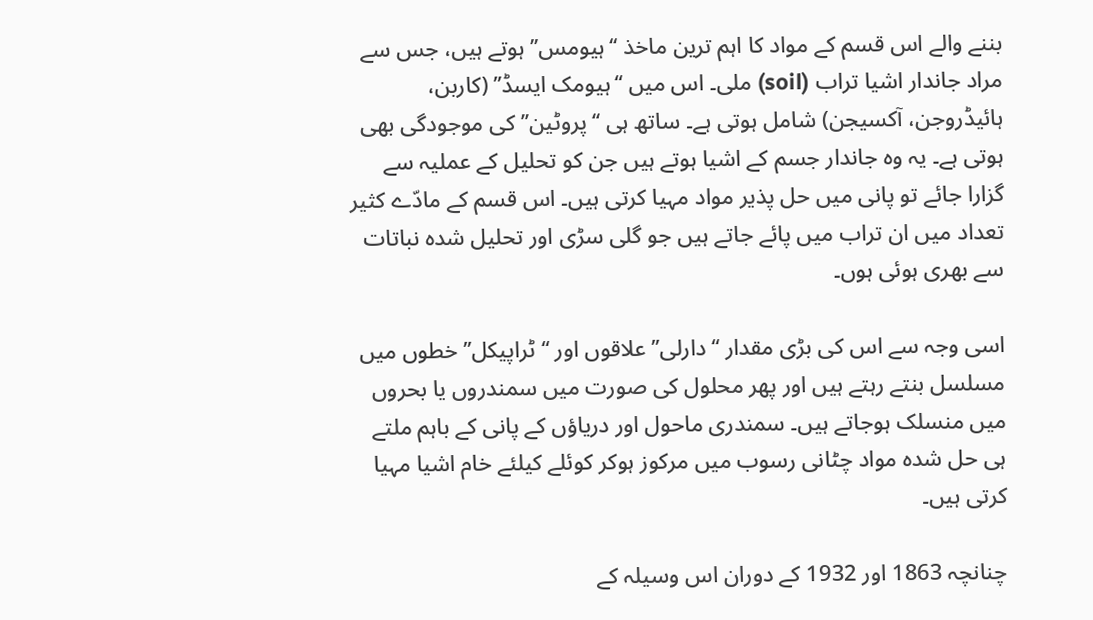بننے والے اس قسم کے مواد کا اہم ترین ماخذ ‘‘ہیومس’’ ہوتے ہیں، جس سے مراد جاندار اشیا تراب (soil) ملی۔ اس میں ‘‘ہیومک ایسڈ’’ (کاربن، ہائیڈروجن، آکسیجن) شامل ہوتی ہے۔ ساتھ ہی ‘‘پروٹین’’ کی موجودگی بھی ہوتی ہے۔ یہ وہ جاندار جسم کے اشیا ہوتے ہیں جن کو تحلیل کے عملیہ سے گزارا جائے تو پانی میں حل پذیر مواد مہیا کرتی ہیں۔ اس قسم کے مادّے کثیر تعداد میں ان تراب میں پائے جاتے ہیں جو گلی سڑی اور تحلیل شدہ نباتات سے بھری ہوئی ہوں۔

اسی وجہ سے اس کی بڑی مقدار ‘‘دارلی’’ علاقوں اور ‘‘ٹراپیکل’’ خطوں میں مسلسل بنتے رہتے ہیں اور پھر محلول کی صورت میں سمندروں یا بحروں میں منسلک ہوجاتے ہیں۔ سمندری ماحول اور دریاؤں کے پانی کے باہم ملتے ہی حل شدہ مواد چٹانی رسوب میں مرکوز ہوکر کوئلے کیلئے خام اشیا مہیا کرتی ہیں۔

چنانچہ 1863 اور 1932 کے دوران اس وسیلہ کے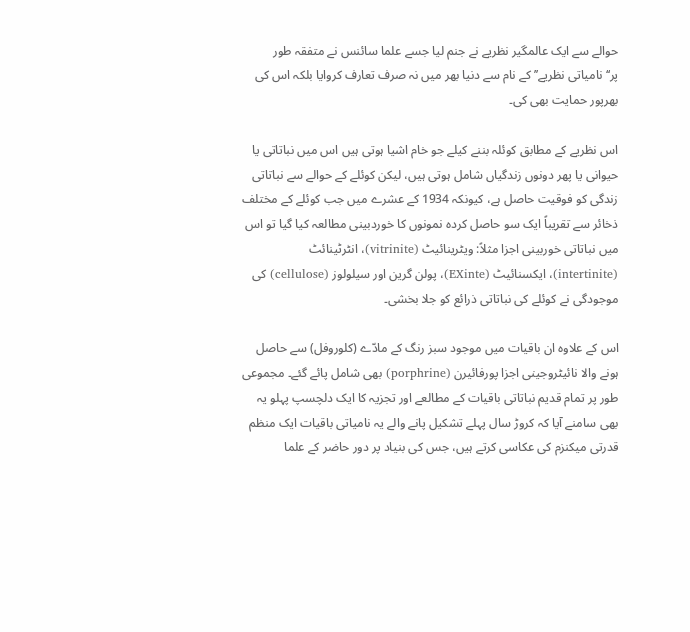حوالے سے ایک عالمگیر نظریے نے جنم لیا جسے علما سائنس نے متفقہ طور پر‘‘نامیاتی نظریے’’ کے نام سے دنیا بھر میں نہ صرف تعارف کروایا بلکہ اس کی بھرپور حمایت بھی کی۔

اس نظریے کے مطابق کوئلہ بننے کیلے جو خام اشیا ہوتی ہیں اس میں نباتاتی یا حیوانی یا پھر دونوں زندگیاں شامل ہوتی ہیں، لیکن کوئلے کے حوالے سے نباتاتی زندگی کو فوقیت حاصل ہے، کیونکہ 1934 کے عشرے میں جب کوئلے کے مختلف ذخائر سے تقریباً ایک سو حاصل کردہ نمونوں کا خوردبینی مطالعہ کیا گیا تو اس میں نباتاتی خوربینی اجزا مثلاً: ویٹرینائیٹ (vitrinite)، انٹرٹینائٹ (intertinite)، ایکسنائیٹ (EXinte)، پولن گرین اور سیلولوز (cellulose) کی موجودگی نے کوئلے کی نباتاتی ذرائع کو جلا بخشی۔

اس کے علاوہ ان باقیات میں موجود سبز رنگ کے مادّے (کلوروفل) سے حاصل ہونے والا نائیٹروجینی اجزا پورفائیرن (porphrine) بھی شامل پائے گئے۔ مجموعی طور پر تمام قدیم نباتاتی باقیات کے مطالعے اور تجزیہ کا ایک دلچسپ پہلو یہ بھی سامنے آیا کہ کروڑ سال پہلے تشکیل پانے والے یہ نامیاتی باقیات ایک منظم قدرتی میکنزم کی عکاسی کرتے ہیں، جس کی بنیاد پر دور حاضر کے علما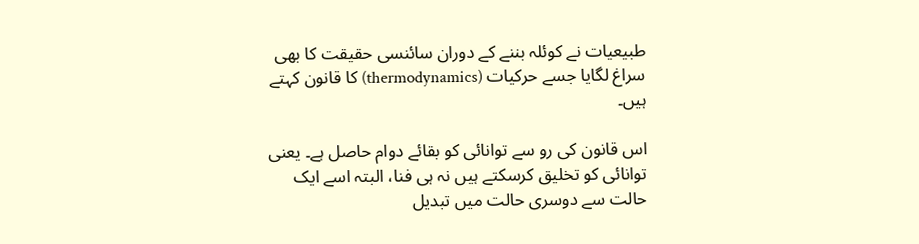طبیعیات نے کوئلہ بننے کے دوران سائنسی حقیقت کا بھی سراغ لگایا جسے حرکیات (thermodynamics) کا قانون کہتے ہیں۔

اس قانون کی رو سے توانائی کو بقائے دوام حاصل ہے۔ یعنی توانائی کو تخلیق کرسکتے ہیں نہ ہی فنا، البتہ اسے ایک حالت سے دوسری حالت میں تبدیل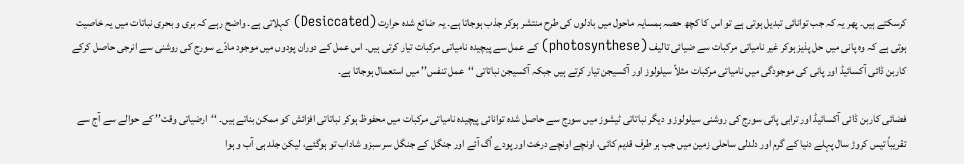کرسکتے ہیں۔ پھر یہ کہ جب توانائی تبدیل ہوتی ہے تو اس کا کچھ حصہ ہمسایہ ماحول میں بادلوں کی طرح منتشر ہوکر جذب ہوجاتا ہے۔ یہ ضائع شدہ حرارت (Desiccated) کہلاتی ہے۔ واضح رہے کہ بری و بحری نباتات میں یہ خاصیت ہوتی ہے کہ وہ پانی میں حل پذیز ہوکر غیر نامیاتی مرکبات سے ضیائی تالیف (photosynthese) کے عمل سے پیچیدہ نامیاتی مرکبات تیار کرتی ہیں۔ اس عمل کے دوران پودوں میں موجود مادّے سورج کی روشنی سے انرجی حاصل کرکے کاربن ڈائی آکسائیڈ اور پانی کی موجودگی میں نامیاتی مرکبات مثلاً سیلولوز اور آکسیجن تیار کرتے ہیں جبکہ آکسیجن نباتاتی ‘‘عمل تنفس’’ میں استعمال ہوجاتا ہے۔

فضائی کاربن ڈائی آکسائیڈ اور ترابی پائی سورج کی روشنی سیلولوز و دیگر نباتاتی ٹیشوز میں سورج سے حاصل شدہ توانائی پیچیدہ نامیاتی مرکبات میں محفوظ ہوکر نباتاتی افزائش کو ممکن بناتے ہیں۔ ‘‘ارضیاتی وقت’’ کے حوالے سے آج سے تقریباً تیس کروڑ سال پہلے دنیا کے گرم اور دلدلی ساحلی زمین میں جب ہر طرف قدیم کائی، اونچے اونچے درخت اور پودے اُگ آئے اور جنگل کے جنگل سر سبزو شاداب تو ہوگئے، لیکن جلد ہی آب و ہوا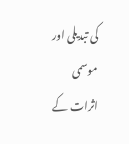کی تبدیلی اور موسمی اثرات کے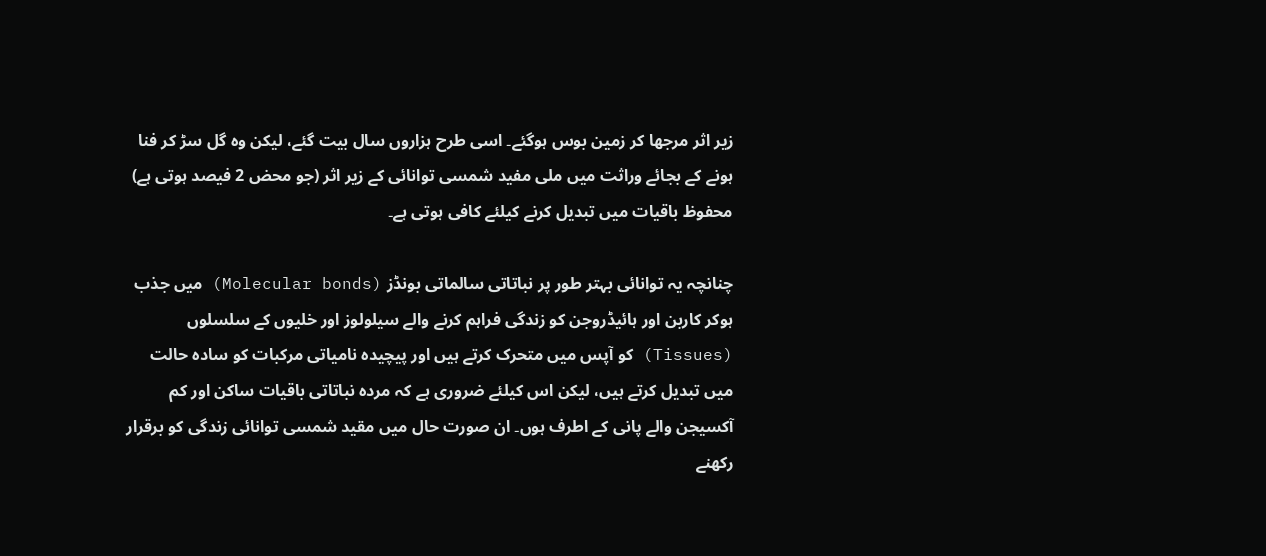زیر اثر مرجھا کر زمین بوس ہوگئے۔ اسی طرح ہزاروں سال بیت گئے، لیکن وہ گل سڑ کر فنا ہونے کے بجائے وراثت میں ملی مفید شمسی توانائی کے زیر اثر (جو محض 2 فیصد ہوتی ہے) محفوظ باقیات میں تبدیل کرنے کیلئے کافی ہوتی ہے۔

چنانچہ یہ توانائی بہتر طور پر نباتاتی سالماتی بونڈز (Molecular bonds) میں جذب ہوکر کاربن اور ہائیڈروجن کو زندگی فراہم کرنے والے سیلولوز اور خلیوں کے سلسلوں (Tissues) کو آپس میں متحرک کرتے ہیں اور پیچیدہ نامیاتی مرکبات کو سادہ حالت میں تبدیل کرتے ہیں، لیکن اس کیلئے ضروری ہے کہ مردہ نباتاتی باقیات ساکن اور کم آکسیجن والے پانی کے اطرف ہوں۔ ان صورت حال میں مقید شمسی توانائی زندگی کو برقرار رکھنے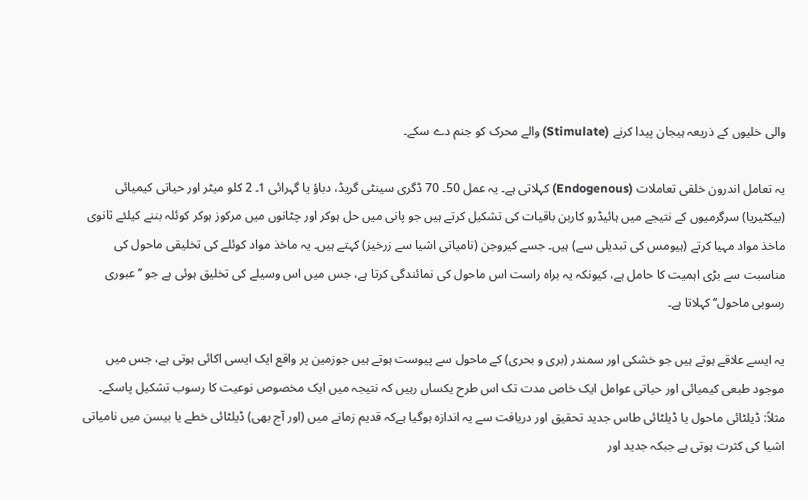والی خلیوں کے ذریعہ ہیجان پیدا کرنے (Stimulate) والے محرک کو جنم دے سکے۔

یہ تعامل اندرون خلقی تعاملات (Endogenous) کہلاتی ہے۔ یہ عمل 50۔ 70 ڈگری سینٹی گریڈ، دباؤ یا گہرائی 1۔ 2 کلو میٹر اور حیاتی کیمیائی (بیکٹیریا) سرگرمیوں کے نتیجے میں ہائیڈرو کاربن باقیات کی تشکیل کرتے ہیں جو پانی میں حل ہوکر اور چٹانوں میں مرکوز ہوکر کوئلہ بننے کیلئے ثانوی ماخذ مواد مہیا کرتے (ہیومس کی تبدیلی سے) ہیں۔ جسے کیروجن (نامیاتی اشیا سے زرخیز) کہتے ہیں۔ یہ ماخذ مواد کوئلے کی تخلیقی ماحول کی مناسبت سے بڑی اہمیت کا حامل ہے، کیونکہ یہ براہ راست اس ماحول کی نمائندگی کرتا ہے، جس میں اس وسیلے کی تخلیق ہوئی ہے جو ’’عبوری رسوبی ماحول‘‘ کہلاتا ہے۔

یہ ایسے علاقے ہوتے ہیں جو خشکی اور سمندر (بری و بحری) کے ماحول سے پیوست ہوتے ہیں جوزمین پر واقع ایک ایسی اکائی ہوتی ہے، جس میں موجود طبعی کیمیائی اور حیاتی عوامل ایک خاص مدت تک اس طرح یکساں رہیں کہ نتیجہ میں ایک مخصوص نوعیت کا رسوب تشکیل پاسکے۔ مثلاً: ڈیلٹائی ماحول یا ڈیلٹائی طاس جدید تحقیق اور دریافت سے یہ اندازہ ہوگیا ہےکہ قدیم زمانے میں (اور آج بھی) ڈیلٹائی خطے یا بیسن میں نامیاتی اشیا کی کثرت ہوتی ہے جبکہ جدید اور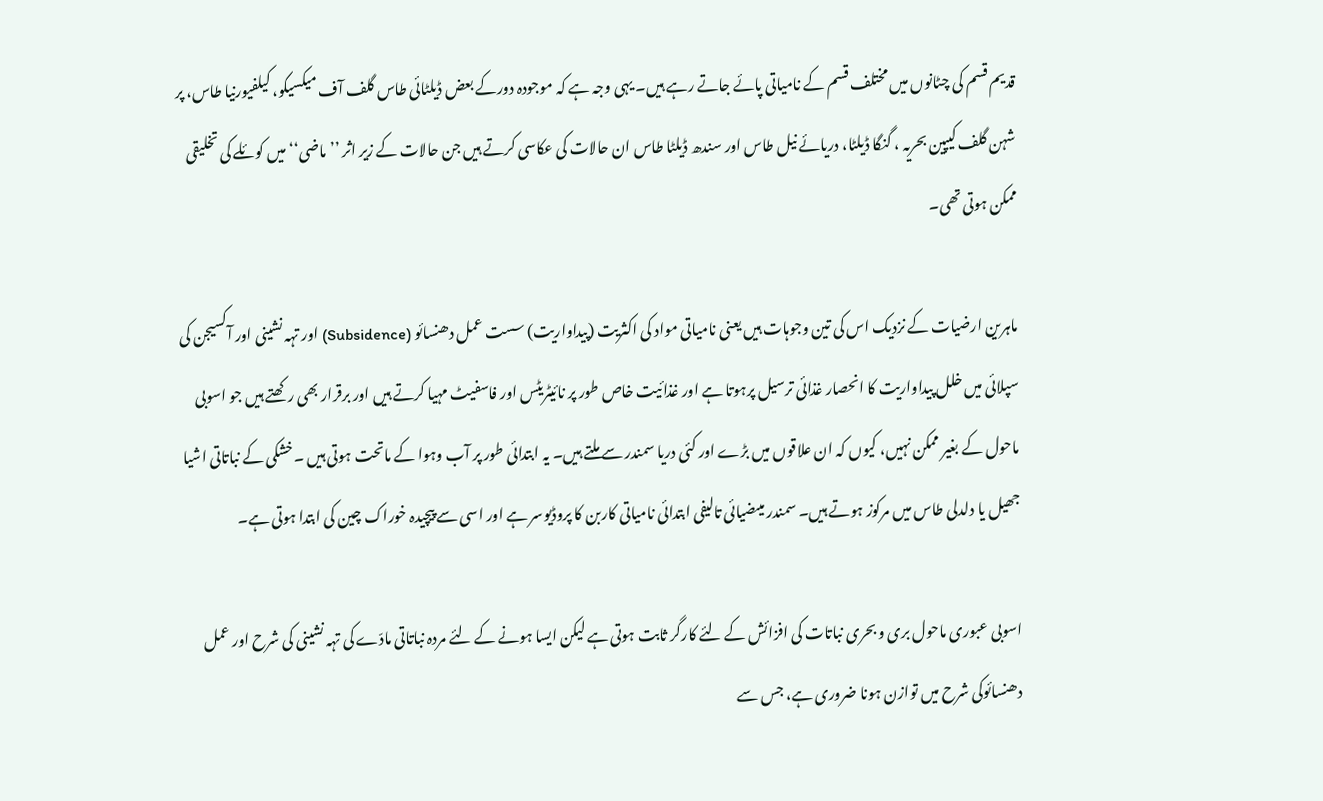قدیم قسم کی چٹانوں میں مختلف قسم کے نامیاتی پائے جاتے رہے ہیں۔ یہی وجہ ہے کہ موجودہ دورکے بعض ڈیلٹائی طاس گلف آف میکسیکو، کیلفیورنیا طاس، پر شہن گلف کیپین بحریہ ، گنگا ڈیلٹا، دریائے نیل طاس اور سندھ ڈیلٹا طاس ان حالات کی عکاسی کرتے ہیں جن حالات کے زیر اثر ’’ماضی‘‘ میں کوئلے کی تخلیقی ممکن ہوتی تھی۔

ماہرین ارضیات کے نزدیک اس کی تین وجوہات ہیں یعنی نامیاتی مواد کی اکثریت (پیداواریت) سست عمل دھنسائو (Subsidence) اور تہہ نشینی اور آکسیجن کی سپلائی میں خلل پیداواریت کا انحصار غذائی ترسیل پرہوتا ہے اور غذائیت خاص طور پر نائیٹریٹس اور فاسفیٹ مہیا کرتے ہیں اور برقرار بھی رکھتے ہیں جو اسوبی ماحول کے بغیر ممکن نہیں، کیوں کہ ان علاقوں میں بڑے اور کئی دریا سمندر سے ملتے ہیں۔ یہ ابتدائی طور پر آب وہوا کے ماتحت ہوتی ہیں ۔خشکی کے نباتاتی اشیا جھیل یا دلدلی طاس میں مرکوز ہوتے ہیں۔ سمندر میںضیائی تالیفی ابتدائی نامیاتی کاربن کا پروڈیوسر ہے اور اسی سے پیچیدہ خوراک چین کی ابتدا ہوتی ہے۔

اسوبی عبوری ماحول بری و بحری نباتات کی افزائش کے لئے کارگر ثابت ہوتی ہے لیکن ایسا ہونے کے لئے مردہ نباتاتی مادّے کی تہہ نشینی کی شرح اور عمل دھنسائوکی شرح میں توازن ہونا ضروری ہے، جس سے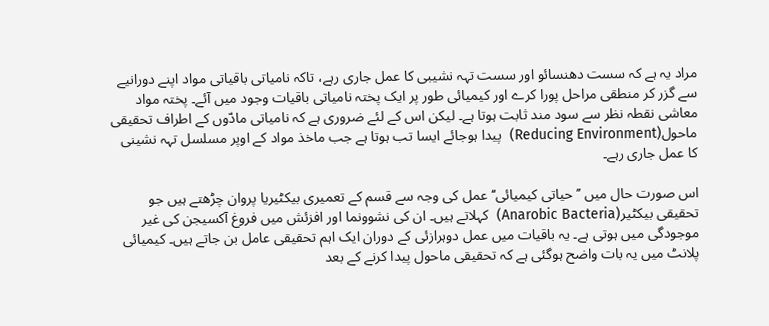مراد یہ ہے کہ سست دھنسائو اور سست تہہ نشیبی کا عمل جاری رہے، تاکہ نامیاتی باقیاتی مواد اپنے دورانیے سے گزر کر منطقی مراحل پورا کرے اور کیمیائی طور پر ایک پختہ نامیاتی باقیات وجود میں آئے۔ پختہ مواد معاشی نقطہ نظر سے سود مند ثابت ہوتا ہے۔ لیکن اس کے لئے ضروری ہے کہ نامیاتی مادّوں کے اطراف تحقیقی ماحول(Reducing Environment)  پیدا ہوجائے ایسا تب ہوتا ہے جب ماخذ مواد کے اوپر مسلسل تہہ نشینی کا عمل جاری رہے۔

اس صورت حال میں ’’ حیاتی کیمیائی‘‘ عمل کی وجہ سے قسم کے تعمیری بیکٹیریا پروان چڑھتے ہیں جو تحقیقی بیکٹیر(Anarobic Bacteria)  کہلاتے ہیں۔ ان کی نشوونما اور افزئش میں فروغ آکسیجن کی غیر موجودگی میں ہوتی ہے۔ یہ باقیات میں عمل دوہرازئی کے دوران ایک اہم تحقیقی عامل بن جاتے ہیں۔ کیمیائی پلانٹ میں یہ بات واضح ہوگئی ہے کہ تحقیقی ماحول پیدا کرنے کے بعد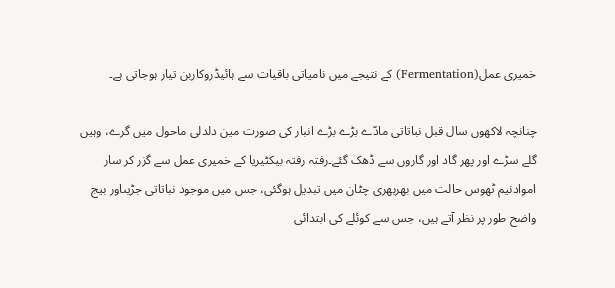خمیری عمل(Fermentation) کے نتیجے میں نامیاتی باقیات سے ہائیڈروکاربن تیار ہوجاتی ہے۔

چنانچہ لاکھوں سال قبل نباتاتی مادّے بڑے بڑے انبار کی صورت مین دلدلی ماحول میں گرے، وہیں گلے سڑے اور پھر گاد اور گاروں سے ڈھک گئے۔رفتہ رفتہ بیکٹیریا کے خمیری عمل سے گزر کر سار اموادنیم ٹھوس حالت میں بھربھری چٹان میں تبدیل ہوگئی، جس میں موجود نباتاتی جڑیںاور بیج واضح طور پر نظر آتے ہیں، جس سے کوئلے کی ابتدائی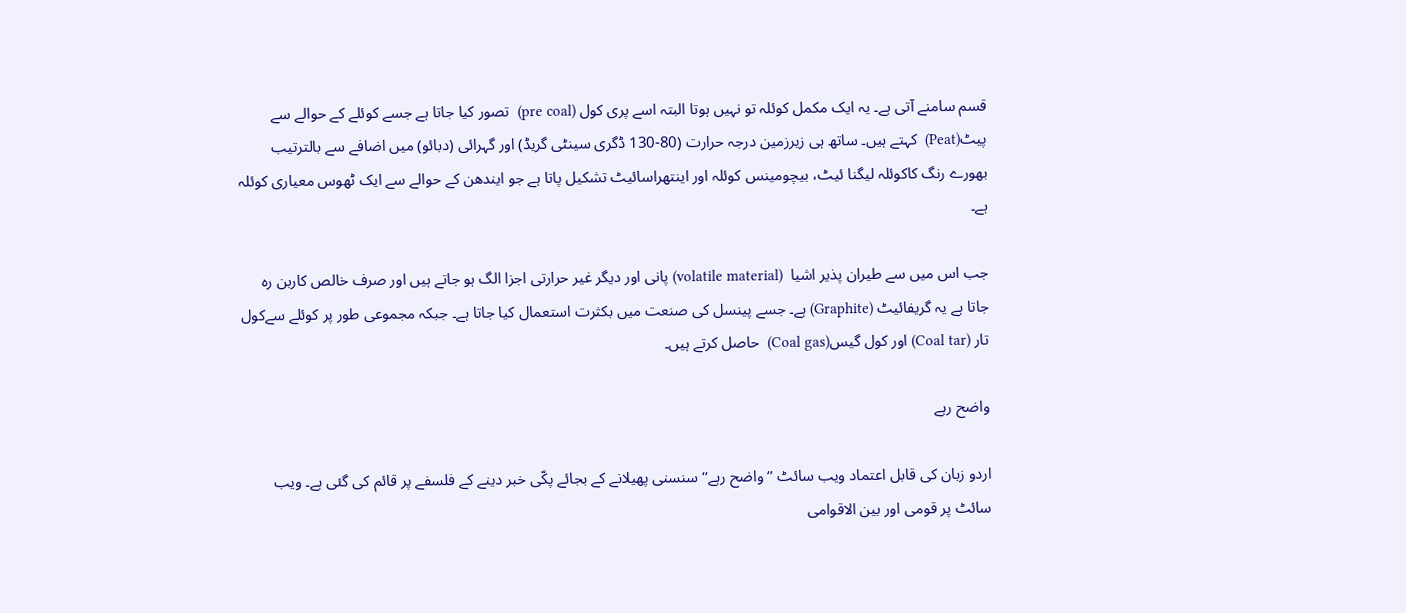قسم سامنے آتی ہے۔ یہ ایک مکمل کوئلہ تو نہیں ہوتا البتہ اسے پری کول (pre coal)  تصور کیا جاتا ہے جسے کوئلے کے حوالے سے پیٹ(Peat)  کہتے ہیں۔ ساتھ ہی زیرزمین درجہ حرارت (80-130 ڈگری سینٹی گریڈ) اور گہرائی (دبائو) میں اضافے سے بالترتیب بھورے رنگ کاکوئلہ لیگنا ئیٹ، بیچومینس کوئلہ اور اینتھراسائیٹ تشکیل پاتا ہے جو ایندھن کے حوالے سے ایک ٹھوس معیاری کوئلہ ہے۔

جب اس میں سے طیران پذیر اشیا  (volatile material) پانی اور دیگر غیر حرارتی اجزا الگ ہو جاتے ہیں اور صرف خالص کاربن رہ جاتا ہے یہ گریفائیٹ (Graphite) ہے۔ جسے پینسل کی صنعت میں بکثرت استعمال کیا جاتا ہے۔ جبکہ مجموعی طور پر کوئلے سےکول تار (Coal tar) اور کول گیس(Coal gas)  حاصل کرتے ہیں۔

واضح رہے

اردو زبان کی قابل اعتماد ویب سائٹ ’’واضح رہے‘‘ سنسنی پھیلانے کے بجائے پکّی خبر دینے کے فلسفے پر قائم کی گئی ہے۔ ویب سائٹ پر قومی اور بین الاقوامی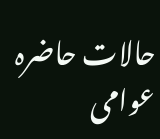حالات حاضرہ عوامی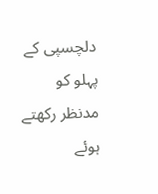دلچسپی کے پہلو کو مدنظر رکھتے ہوئے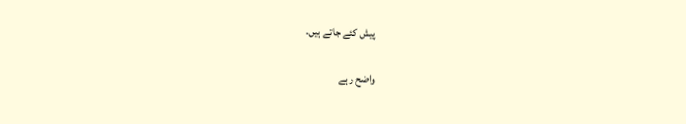پیش کئے جاتے ہیں۔

واضح رہے